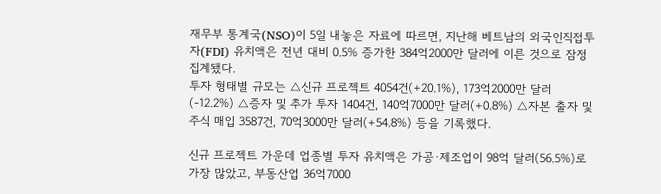재무부 통계국(NSO)이 5일 내놓은 자료에 따르면, 지난해 베트남의 외국인직접투자(FDI) 유치액은 전년 대비 0.5% 증가한 384억2000만 달러에 이른 것으로 잠정 집계됐다.
투자 형태별 규모는 △신규 프로젝트 4054건(+20.1%), 173억2000만 달러(-12.2%) △증자 및 추가 투자 1404건, 140억7000만 달러(+0.8%) △자본 출자 및 주식 매입 3587건, 70억3000만 달러(+54.8%) 등을 기록했다.

신규 프로젝트 가운데 업종별 투자 유치액은 가공·제조업이 98억 달러(56.5%)로 가장 많았고, 부동산업 36억7000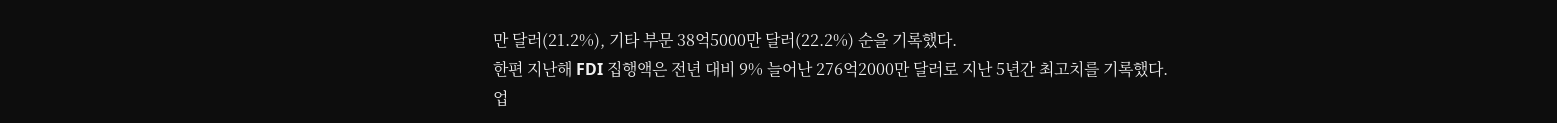만 달러(21.2%), 기타 부문 38억5000만 달러(22.2%) 순을 기록했다.
한편 지난해 FDI 집행액은 전년 대비 9% 늘어난 276억2000만 달러로 지난 5년간 최고치를 기록했다.
업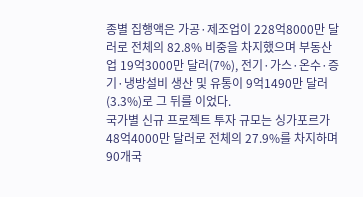종별 집행액은 가공·제조업이 228억8000만 달러로 전체의 82.8% 비중을 차지했으며 부동산업 19억3000만 달러(7%), 전기·가스·온수·증기·냉방설비 생산 및 유통이 9억1490만 달러(3.3%)로 그 뒤를 이었다.
국가별 신규 프로젝트 투자 규모는 싱가포르가 48억4000만 달러로 전체의 27.9%를 차지하며 90개국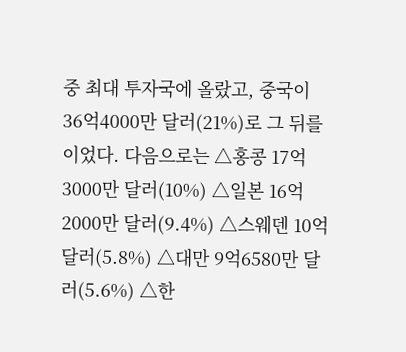중 최대 투자국에 올랐고, 중국이 36억4000만 달러(21%)로 그 뒤를 이었다. 다음으로는 △홍콩 17억3000만 달러(10%) △일본 16억2000만 달러(9.4%) △스웨덴 10억 달러(5.8%) △대만 9억6580만 달러(5.6%) △한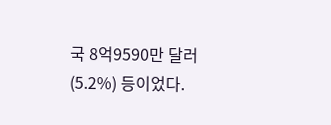국 8억9590만 달러(5.2%) 등이었다.